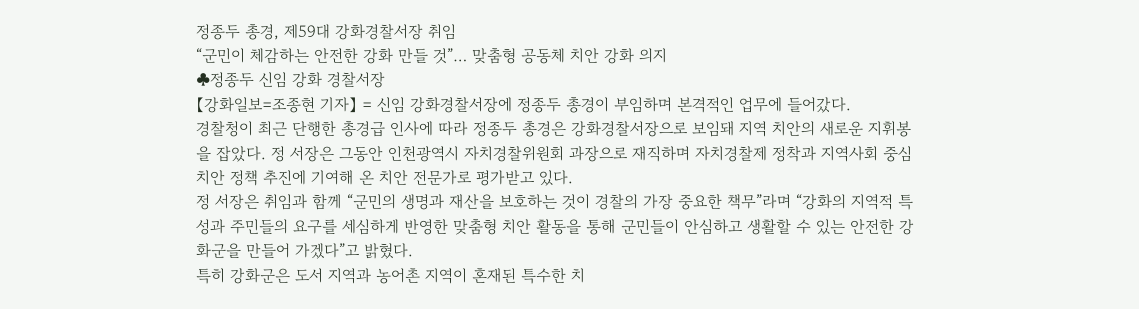정종두 총경, 제59대 강화경찰서장 취임
“군민이 체감하는 안전한 강화 만들 것”… 맞춤형 공동체 치안 강화 의지
♣정종두 신임 강화 경찰서장
【강화일보=조종현 기자】 = 신임 강화경찰서장에 정종두 총경이 부임하며 본격적인 업무에 들어갔다.
경찰청이 최근 단행한 총경급 인사에 따라 정종두 총경은 강화경찰서장으로 보임돼 지역 치안의 새로운 지휘봉을 잡았다. 정 서장은 그동안 인천광역시 자치경찰위원회 과장으로 재직하며 자치경찰제 정착과 지역사회 중심 치안 정책 추진에 기여해 온 치안 전문가로 평가받고 있다.
정 서장은 취임과 함께 “군민의 생명과 재산을 보호하는 것이 경찰의 가장 중요한 책무”라며 “강화의 지역적 특성과 주민들의 요구를 세심하게 반영한 맞춤형 치안 활동을 통해 군민들이 안심하고 생활할 수 있는 안전한 강화군을 만들어 가겠다”고 밝혔다.
특히 강화군은 도서 지역과 농어촌 지역이 혼재된 특수한 치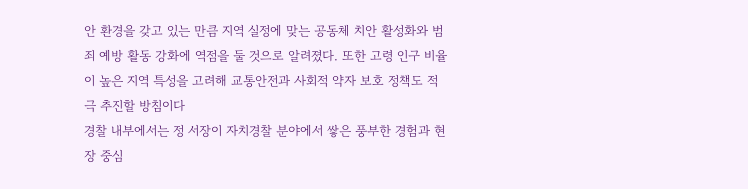안 환경을 갖고 있는 만큼 지역 실정에 맞는 공동체 치안 활성화와 범죄 예방 활동 강화에 역점을 둘 것으로 알려졌다. 또한 고령 인구 비율이 높은 지역 특성을 고려해 교통안전과 사회적 약자 보호 정책도 적극 추진할 방침이다
경찰 내부에서는 정 서장이 자치경찰 분야에서 쌓은 풍부한 경험과 현장 중심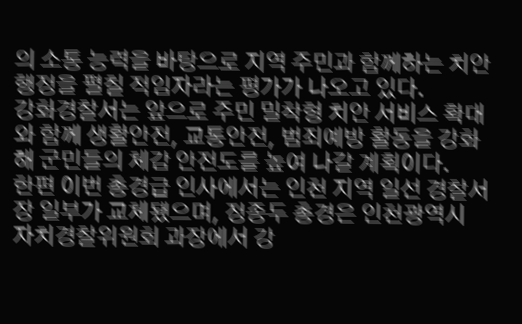의 소통 능력을 바탕으로 지역 주민과 함께하는 치안 행정을 펼칠 적임자라는 평가가 나오고 있다.
강화경찰서는 앞으로 주민 밀착형 치안 서비스 확대와 함께 생활안전, 교통안전, 범죄예방 활동을 강화해 군민들의 체감 안전도를 높여 나갈 계획이다.
한편 이번 총경급 인사에서는 인천 지역 일선 경찰서장 일부가 교체됐으며, 정종두 총경은 인천광역시 자치경찰위원회 과장에서 강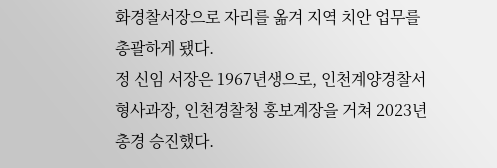화경찰서장으로 자리를 옮겨 지역 치안 업무를 총괄하게 됐다.
정 신임 서장은 1967년생으로, 인천계양경찰서 형사과장, 인천경찰청 홍보계장을 거쳐 2023년 총경 승진했다.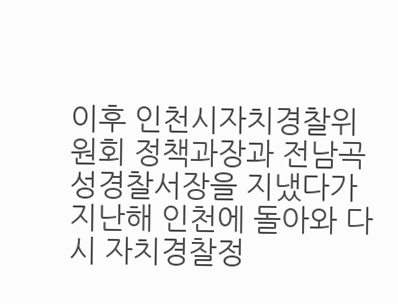이후 인천시자치경찰위원회 정책과장과 전남곡성경찰서장을 지냈다가 지난해 인천에 돌아와 다시 자치경찰정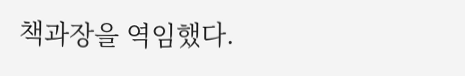책과장을 역임했다.